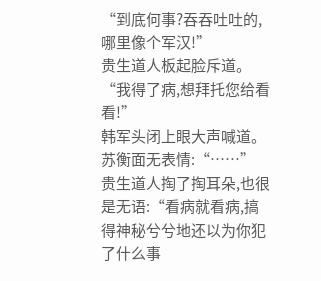“到底何事?吞吞吐吐的,哪里像个军汉!”
贵生道人板起脸斥道。
“我得了病,想拜托您给看看!”
韩军头闭上眼大声喊道。
苏衡面无表情:“……”
贵生道人掏了掏耳朵,也很是无语:“看病就看病,搞得神秘兮兮地还以为你犯了什么事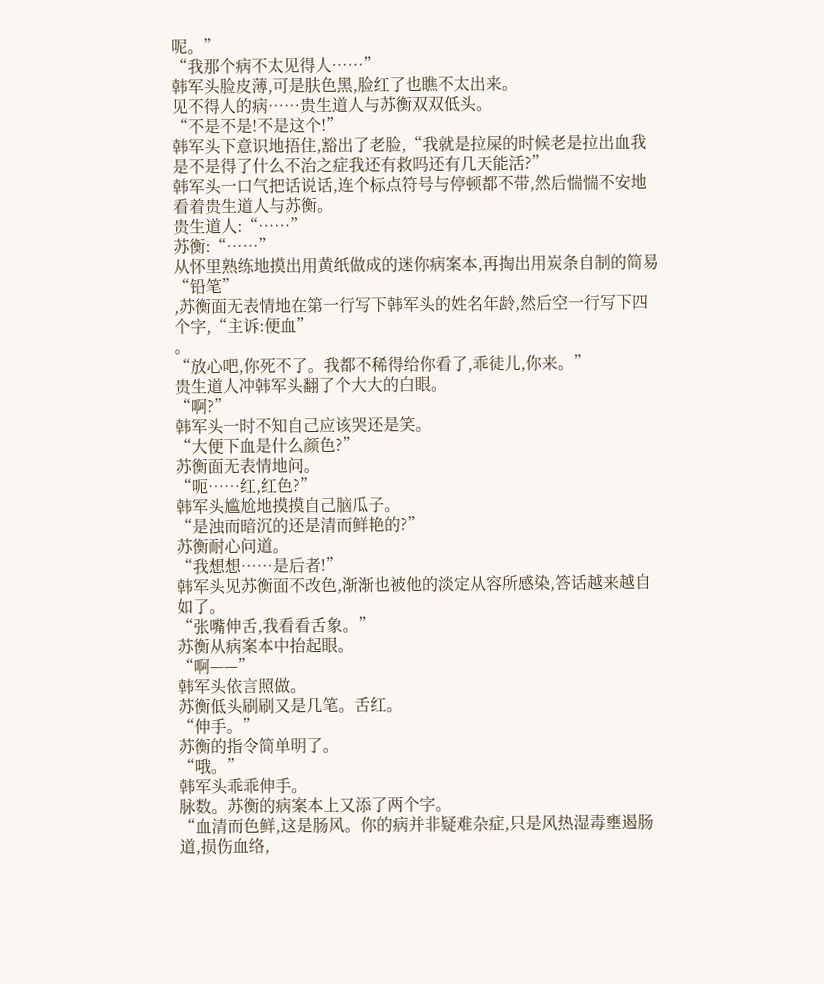呢。”
“我那个病不太见得人……”
韩军头脸皮薄,可是肤色黑,脸红了也瞧不太出来。
见不得人的病……贵生道人与苏衡双双低头。
“不是不是!不是这个!”
韩军头下意识地捂住,豁出了老脸,“我就是拉屎的时候老是拉出血我是不是得了什么不治之症我还有救吗还有几天能活?”
韩军头一口气把话说话,连个标点符号与停顿都不带,然后惴惴不安地看着贵生道人与苏衡。
贵生道人:“……”
苏衡:“……”
从怀里熟练地摸出用黄纸做成的迷你病案本,再掏出用炭条自制的简易“铅笔”
,苏衡面无表情地在第一行写下韩军头的姓名年龄,然后空一行写下四个字,“主诉:便血”
。
“放心吧,你死不了。我都不稀得给你看了,乖徒儿,你来。”
贵生道人冲韩军头翻了个大大的白眼。
“啊?”
韩军头一时不知自己应该哭还是笑。
“大便下血是什么颜色?”
苏衡面无表情地问。
“呃……红,红色?”
韩军头尴尬地摸摸自己脑瓜子。
“是浊而暗沉的还是清而鲜艳的?”
苏衡耐心问道。
“我想想……是后者!”
韩军头见苏衡面不改色,渐渐也被他的淡定从容所感染,答话越来越自如了。
“张嘴伸舌,我看看舌象。”
苏衡从病案本中抬起眼。
“啊——”
韩军头依言照做。
苏衡低头刷刷又是几笔。舌红。
“伸手。”
苏衡的指令简单明了。
“哦。”
韩军头乖乖伸手。
脉数。苏衡的病案本上又添了两个字。
“血清而色鲜,这是肠风。你的病并非疑难杂症,只是风热湿毒壅遏肠道,损伤血络,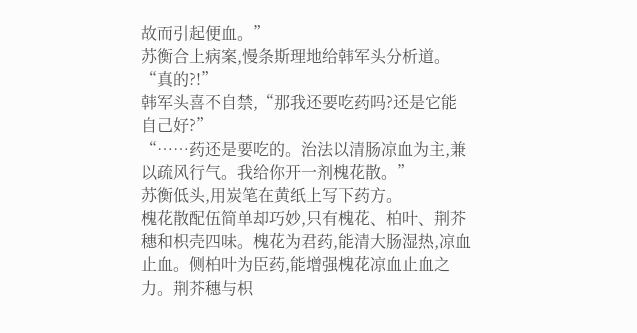故而引起便血。”
苏衡合上病案,慢条斯理地给韩军头分析道。
“真的?!”
韩军头喜不自禁,“那我还要吃药吗?还是它能自己好?”
“……药还是要吃的。治法以清肠凉血为主,兼以疏风行气。我给你开一剂槐花散。”
苏衡低头,用炭笔在黄纸上写下药方。
槐花散配伍简单却巧妙,只有槐花、柏叶、荆芥穗和枳壳四味。槐花为君药,能清大肠湿热,凉血止血。侧柏叶为臣药,能增强槐花凉血止血之力。荆芥穗与枳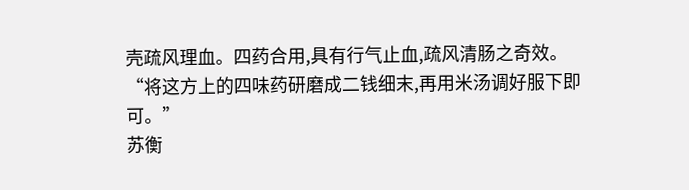壳疏风理血。四药合用,具有行气止血,疏风清肠之奇效。
“将这方上的四味药研磨成二钱细末,再用米汤调好服下即可。”
苏衡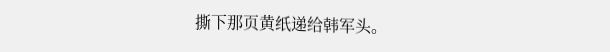撕下那页黄纸递给韩军头。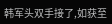韩军头双手接了,如获至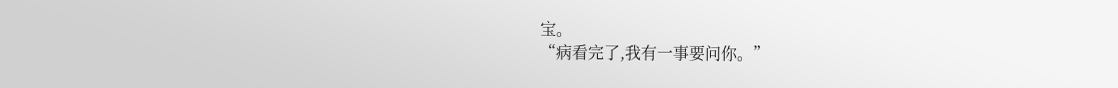宝。
“病看完了,我有一事要问你。”